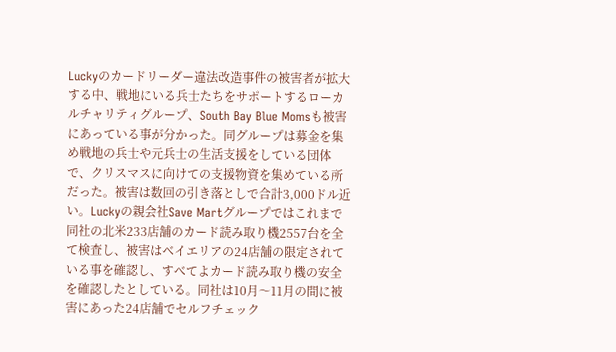Luckyのカードリーダー違法改造事件の被害者が拡大する中、戦地にいる兵士たちをサポートするローカルチャリティグループ、South Bay Blue Momsも被害にあっている事が分かった。同グループは募金を集め戦地の兵士や元兵士の生活支援をしている団体で、クリスマスに向けての支援物資を集めている所だった。被害は数回の引き落としで合計3,000ドル近い。Luckyの親会社Save Martグループではこれまで同社の北米233店舗のカード読み取り機2557台を全て検査し、被害はベイエリアの24店舗の限定されている事を確認し、すべてよカード読み取り機の安全を確認したとしている。同社は10月〜11月の間に被害にあった24店舗でセルフチェック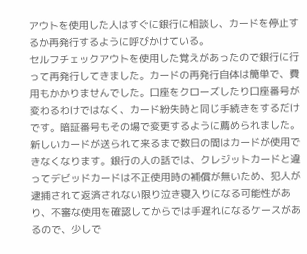アウトを使用した人はすぐに銀行に相談し、カードを停止するか再発行するように呼びかけている。
セルフチェックアウトを使用した覚えがあったので銀行に行って再発行してきました。カードの再発行自体は簡単で、費用もかかりませんでした。口座をクローズしたり口座番号が変わるわけではなく、カード紛失時と同じ手続きをするだけです。暗証番号もその場で変更するように薦められました。新しいカードが送られて来るまで数日の間はカードが使用できなくなります。銀行の人の話では、クレジットカードと違ってデビッドカードは不正使用時の補償が無いため、犯人が逮捕されて返済されない限り泣き寝入りになる可能性があり、不審な使用を確認してからでは手遅れになるケースがあるので、少しで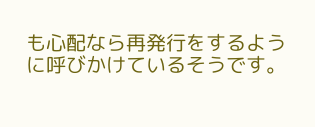も心配なら再発行をするように呼びかけているそうです。